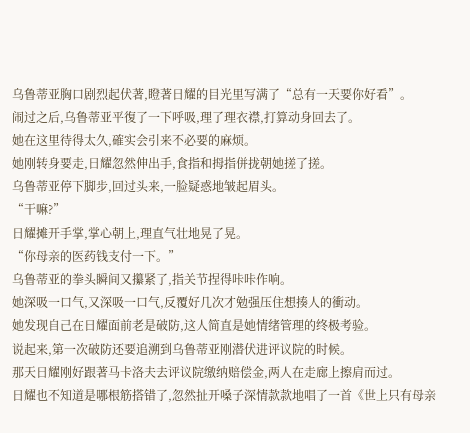乌鲁蒂亚胸口剧烈起伏著,瞪著日耀的目光里写满了“总有一天要你好看”。
闹过之后,乌鲁蒂亚平復了一下呼吸,理了理衣襟,打算动身回去了。
她在这里待得太久,確实会引来不必要的麻烦。
她刚转身要走,日耀忽然伸出手,食指和拇指併拢朝她搓了搓。
乌鲁蒂亚停下脚步,回过头来,一脸疑惑地皱起眉头。
“干嘛?”
日耀摊开手掌,掌心朝上,理直气壮地晃了晃。
“你母亲的医药钱支付一下。”
乌鲁蒂亚的拳头瞬间又攥紧了,指关节捏得咔咔作响。
她深吸一口气,又深吸一口气,反覆好几次才勉强压住想揍人的衝动。
她发现自己在日耀面前老是破防,这人简直是她情绪管理的终极考验。
说起来,第一次破防还要追溯到乌鲁蒂亚刚潜伏进评议院的时候。
那天日耀刚好跟著马卡洛夫去评议院缴纳赔偿金,两人在走廊上擦肩而过。
日耀也不知道是哪根筋搭错了,忽然扯开嗓子深情款款地唱了一首《世上只有母亲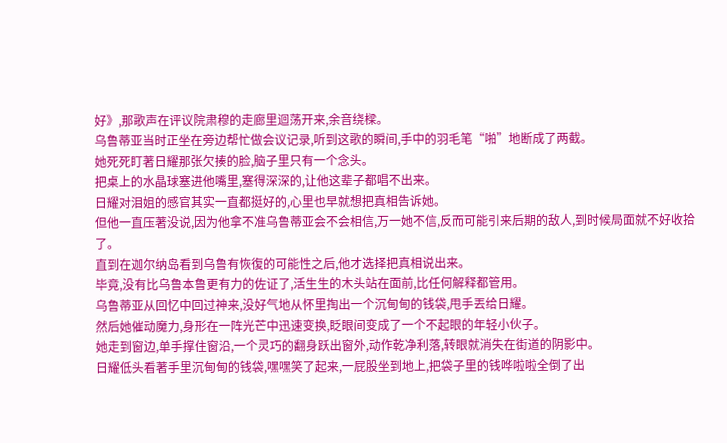好》,那歌声在评议院肃穆的走廊里迴荡开来,余音绕樑。
乌鲁蒂亚当时正坐在旁边帮忙做会议记录,听到这歌的瞬间,手中的羽毛笔“啪”地断成了两截。
她死死盯著日耀那张欠揍的脸,脑子里只有一个念头。
把桌上的水晶球塞进他嘴里,塞得深深的,让他这辈子都唱不出来。
日耀对泪姐的感官其实一直都挺好的,心里也早就想把真相告诉她。
但他一直压著没说,因为他拿不准乌鲁蒂亚会不会相信,万一她不信,反而可能引来后期的敌人,到时候局面就不好收拾了。
直到在迦尔纳岛看到乌鲁有恢復的可能性之后,他才选择把真相说出来。
毕竟,没有比乌鲁本鲁更有力的佐证了,活生生的木头站在面前,比任何解释都管用。
乌鲁蒂亚从回忆中回过神来,没好气地从怀里掏出一个沉甸甸的钱袋,甩手丟给日耀。
然后她催动魔力,身形在一阵光芒中迅速变换,眨眼间变成了一个不起眼的年轻小伙子。
她走到窗边,单手撑住窗沿,一个灵巧的翻身跃出窗外,动作乾净利落,转眼就消失在街道的阴影中。
日耀低头看著手里沉甸甸的钱袋,嘿嘿笑了起来,一屁股坐到地上,把袋子里的钱哗啦啦全倒了出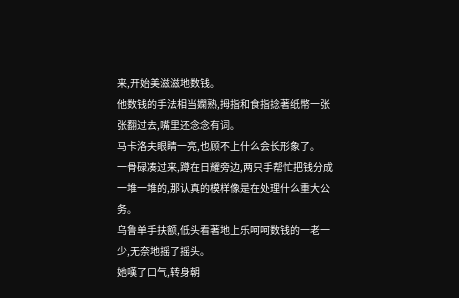来,开始美滋滋地数钱。
他数钱的手法相当嫻熟,拇指和食指捻著纸幣一张张翻过去,嘴里还念念有词。
马卡洛夫眼睛一亮,也顾不上什么会长形象了。
一骨碌凑过来,蹲在日耀旁边,两只手帮忙把钱分成一堆一堆的,那认真的模样像是在处理什么重大公务。
乌鲁单手扶额,低头看著地上乐呵呵数钱的一老一少,无奈地摇了摇头。
她嘆了口气,转身朝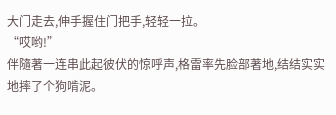大门走去,伸手握住门把手,轻轻一拉。
“哎哟!”
伴隨著一连串此起彼伏的惊呼声,格雷率先脸部著地,结结实实地摔了个狗啃泥。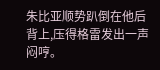朱比亚顺势趴倒在他后背上,压得格雷发出一声闷哼。